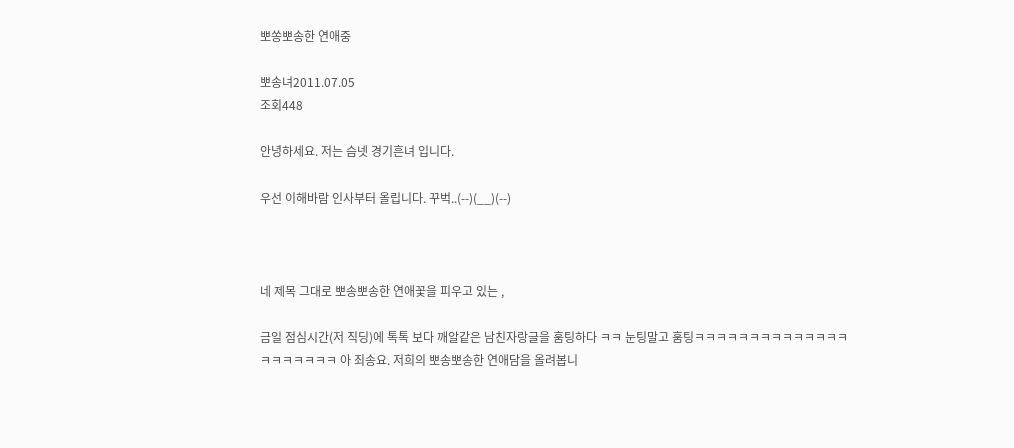뽀쏭뽀송한 연애중

뽀송녀2011.07.05
조회448

안녕하세요. 저는 슴넷 경기흔녀 입니다.

우선 이해바람 인사부터 올립니다. 꾸벅..(--)(__)(--)



네 제목 그대로 뽀송뽀송한 연애꽃을 피우고 있는 ,

금일 점심시간(저 직딩)에 톡톡 보다 깨알같은 남친자랑글을 훔팅하다 ㅋㅋ 눈팅말고 훔팅ㅋㅋㅋㅋㅋㅋㅋㅋㅋㅋㅋㅋㅋㅋㅋㅋㅋㅋㅋㅋㅋ 아 죄송요. 저희의 뽀송뽀송한 연애담을 올려봅니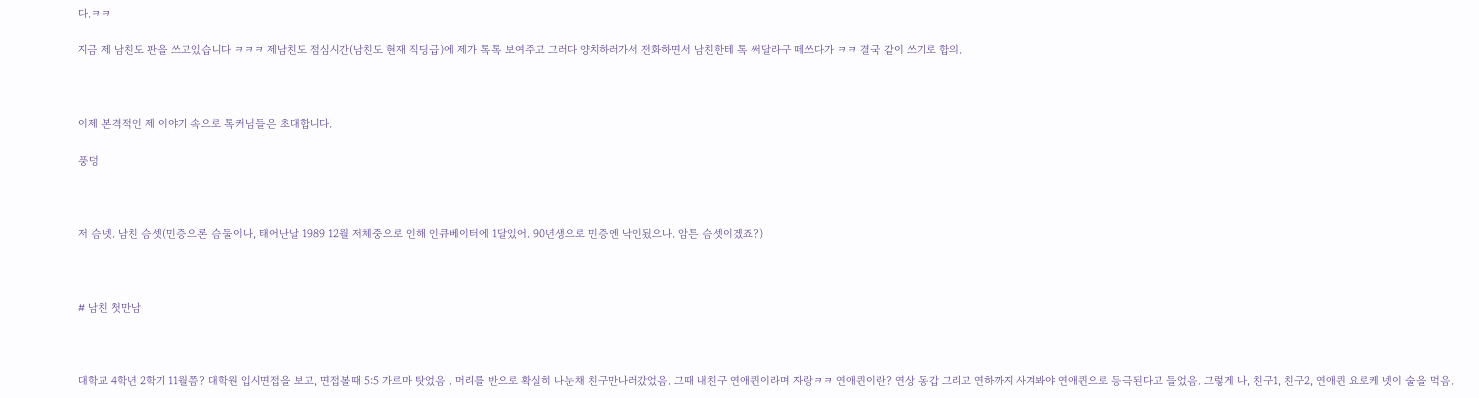다.ㅋㅋ

지금 제 남친도 판을 쓰고있습니다 ㅋㅋㅋ 제남친도 점심시간(남친도 현재 직딩급)에 제가 톡톡 보여주고 그러다 양치하러가서 전화하면서 남친한테 톡 써달라구 떼쓰다가 ㅋㅋ 결국 같이 쓰기로 합의.



이제 본격적인 제 이야기 속으로 톡커님들은 초대합니다.

풍덩



저 슴넷. 남친 슴셋(민증으론 슴둘이나, 태어난날 1989 12월 저체중으로 인해 인큐베이터에 1달있어. 90년생으로 민증엔 낙인됬으나. 암튼 슴셋이겠죠?)



# 남친 첫만남



대학교 4학년 2학기 11월쯤? 대학원 입시면접을 보고, 면접볼때 5:5 가르마 탓었음 . 머리를 반으로 확실히 나눈채 친구만나러갔었음. 그때 내친구 연애퀸이라며 자랑ㅋㅋ 연애퀸이란? 연상 동갑 그리고 연하까지 사겨봐야 연애퀸으로 등극된다고 들었음. 그렇게 나, 친구1, 친구2, 연애퀸 요로케 넷이 술을 먹음.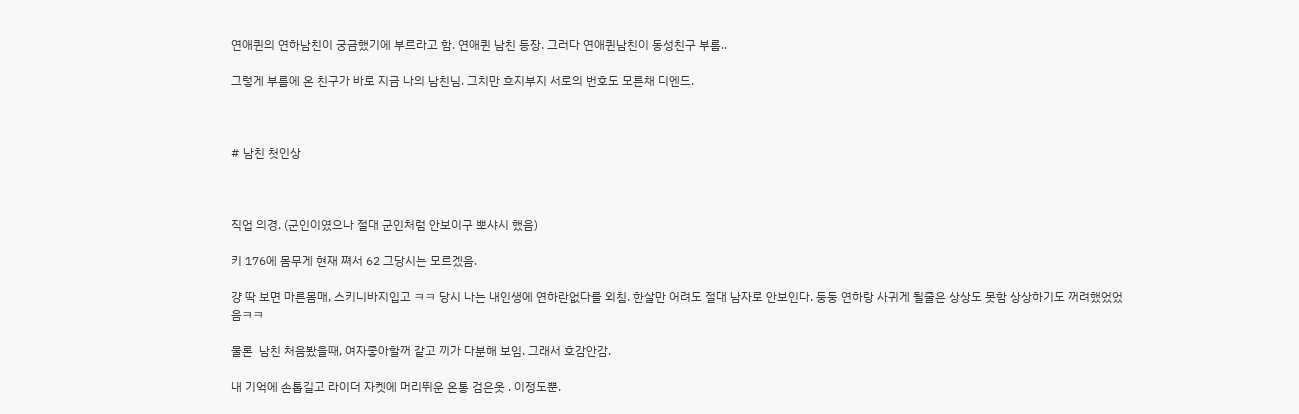연애퀸의 연하남친이 궁금했기에 부르라고 함. 연애퀸 남친 등장. 그러다 연애퀸남친이 동성친구 부름..

그렇게 부름에 온 친구가 바로 지금 나의 남친님. 그치만 흐지부지 서로의 번호도 모른채 디엔드.



# 남친 첫인상



직업 의경. (군인이였으나 절대 군인처럼 안보이구 뽀샤시 했음)

키 176에 몸무게 현재 쪄서 62 그당시는 모르겠음.

걍 딱 보면 마른몸매, 스키니바지입고 ㅋㅋ 당시 나는 내인생에 연하란없다를 외침. 한살만 어려도 절대 남자로 안보인다. 둥둥 연하랑 사귀게 될줄은 상상도 못함 상상하기도 꺼려했었었음ㅋㅋ

물론  남친 처음봤을때, 여자좋아할꺼 같고 끼가 다분해 보임. 그래서 호감안감.

내 기억에 손톱길고 라이더 자켓에 머리뛰운 온통 검은옷 . 이정도뿐.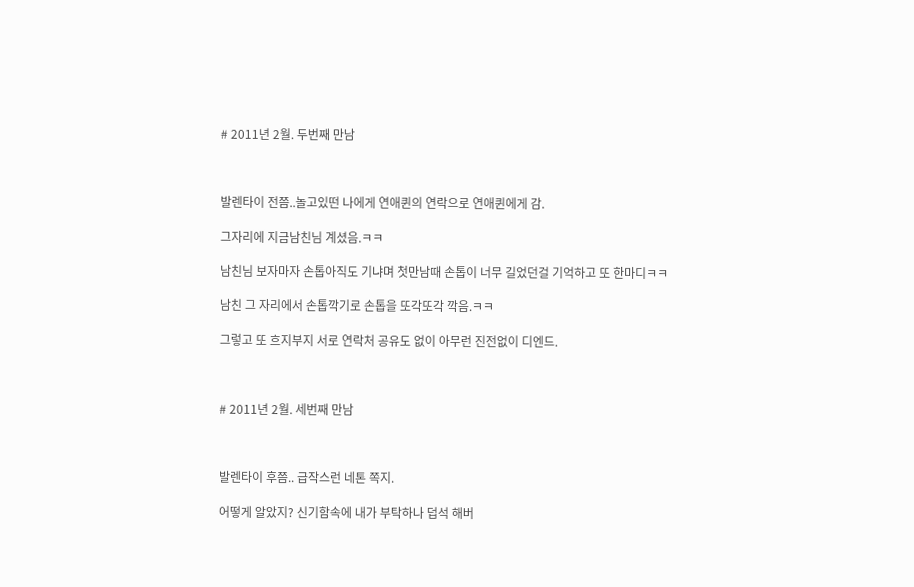# 2011년 2월. 두번째 만남



발렌타이 전쯤..놀고있떤 나에게 연애퀸의 연락으로 연애퀸에게 감.

그자리에 지금남친님 계셨음.ㅋㅋ

남친님 보자마자 손톱아직도 기냐며 첫만남때 손톱이 너무 길었던걸 기억하고 또 한마디ㅋㅋ

남친 그 자리에서 손톱깍기로 손톱을 또각또각 깍음.ㅋㅋ

그렇고 또 흐지부지 서로 연락처 공유도 없이 아무런 진전없이 디엔드.



# 2011년 2월. 세번째 만남



발렌타이 후쯤.. 급작스런 네톤 쪽지.

어떻게 알았지? 신기함속에 내가 부탁하나 덥석 해버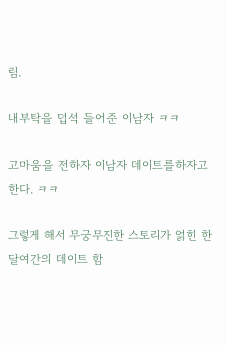림.

내부탁을 덥석 들어준 이남자 ㅋㅋ

고마움을 전하자 이남자 데이트를하자고 한다. ㅋㅋ

그렇게 해서 무궁무진한 스토리가 얽힌 한달여간의 데이트 함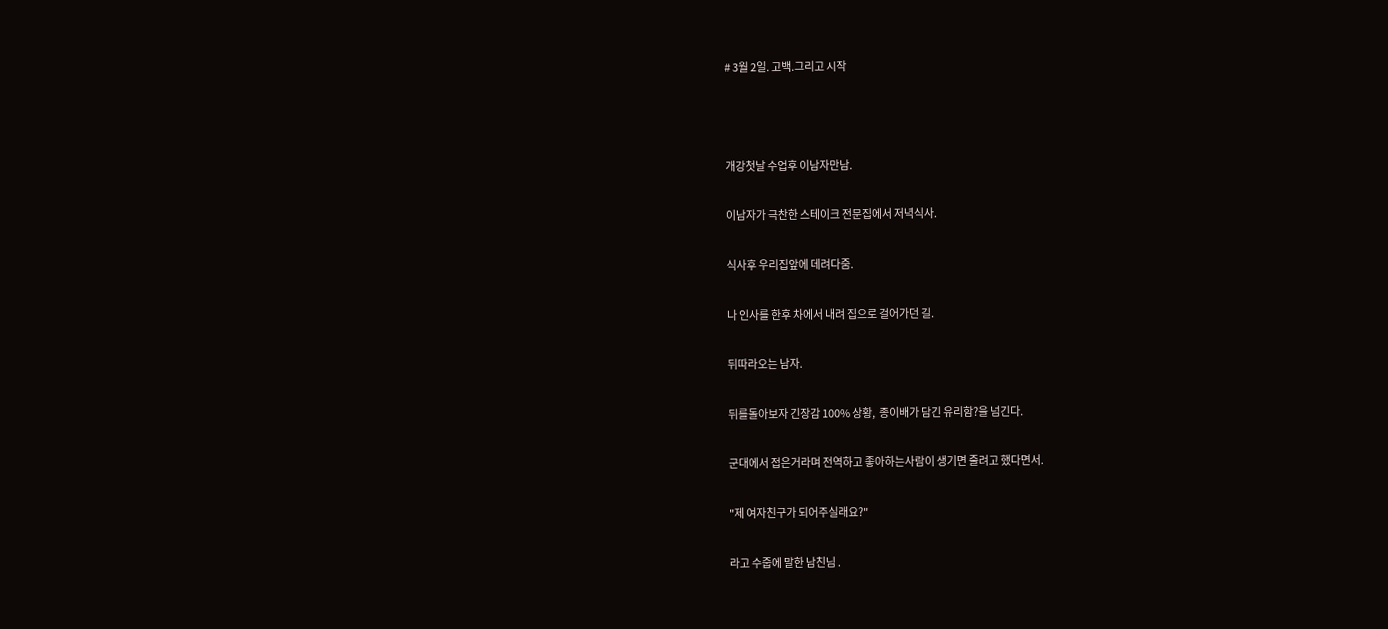# 3월 2일. 고백.그리고 시작



개강첫날 수업후 이남자만남.

이남자가 극찬한 스테이크 전문집에서 저녁식사.

식사후 우리집앞에 데려다줌.

나 인사를 한후 차에서 내려 집으로 걸어가던 길.

뒤따라오는 남자.

뒤를돌아보자 긴장감 100% 상황,  종이배가 담긴 유리함?을 넘긴다.

군대에서 접은거라며 전역하고 좋아하는사람이 생기면 줄려고 했다면서.

"제 여자친구가 되어주실래요?"

라고 수줍에 말한 남친님 .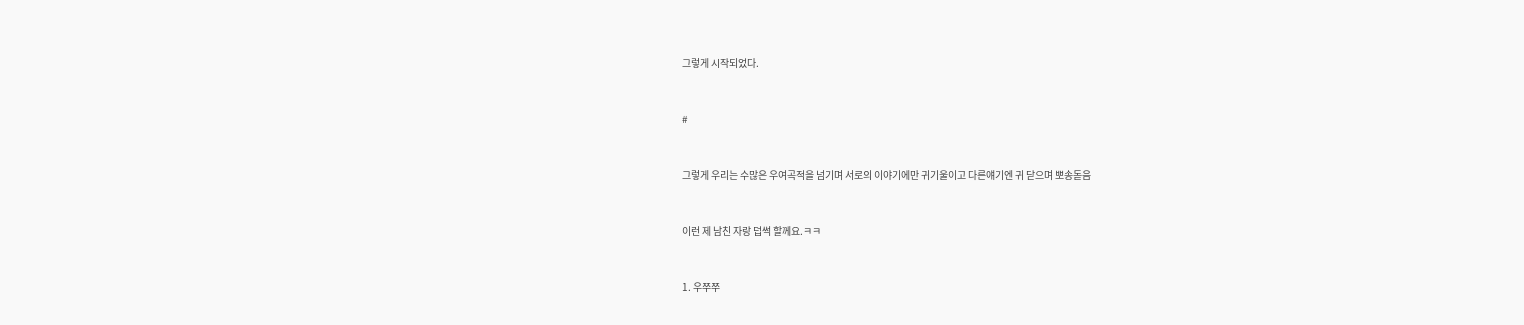그렇게 시작되었다.



#



그렇게 우리는 수많은 우여곡적을 넘기며 서로의 이야기에만 귀기울이고 다른얘기엔 귀 닫으며 뽀송돋음



이런 제 남친 자랑 덥썩 할께요.ㅋㅋ



1. 우쭈쭈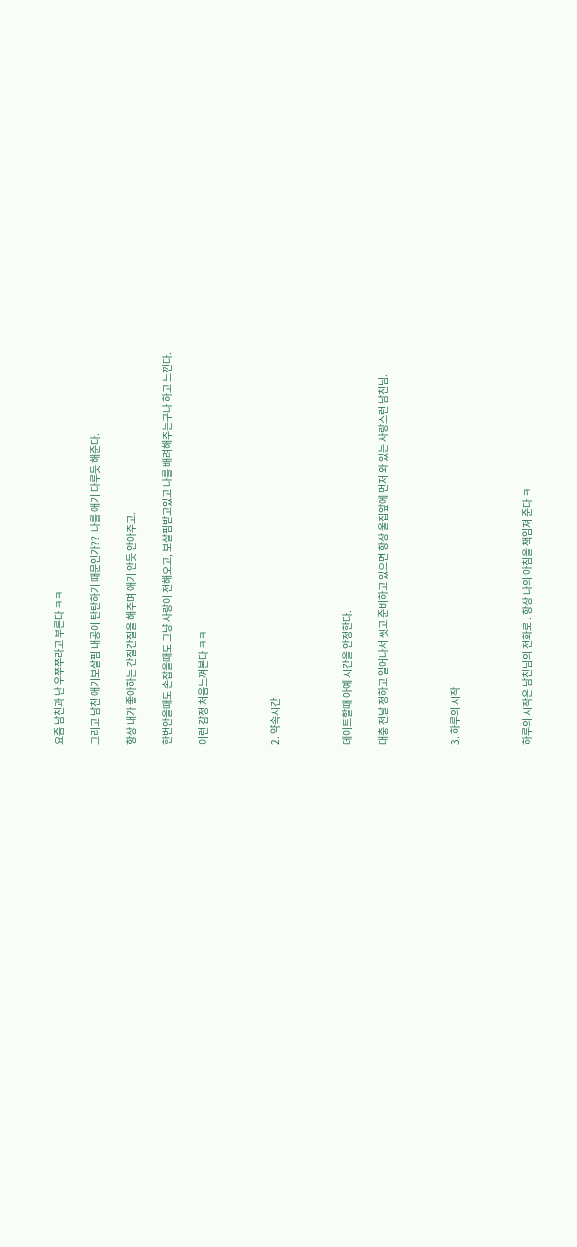요즘 남친과 난 우쭈쭈라고 부른다 ㅋㅋ

그리고 남친 애기보살핌 내공이 탄탄하기 때문인가??  나를 애기 다루듯 해준다.

항상 내가 좋아하는 간질간질을 해주며 애기 안듯 안아주고.

한번안을때도 손잡을때도 그냥 사랑이 전해오고, 보살핌받고있고 나를 배려해주는구나 하고 느낀다.

이런 감정 처음느껴본다 ㅋㅋ



2. 약속시간



데이트할때 아예 시간을 안정한다.

대충 전날 정하고 일어나서 씻고 준비하고 있으면 항상 울집앞에 먼저 와 있는 사랑스런 남친님.



3. 하루의 시작



하루의 시작은 남친님의 전화로 . 항상 나의 아침을 책임져 준다 ㅋ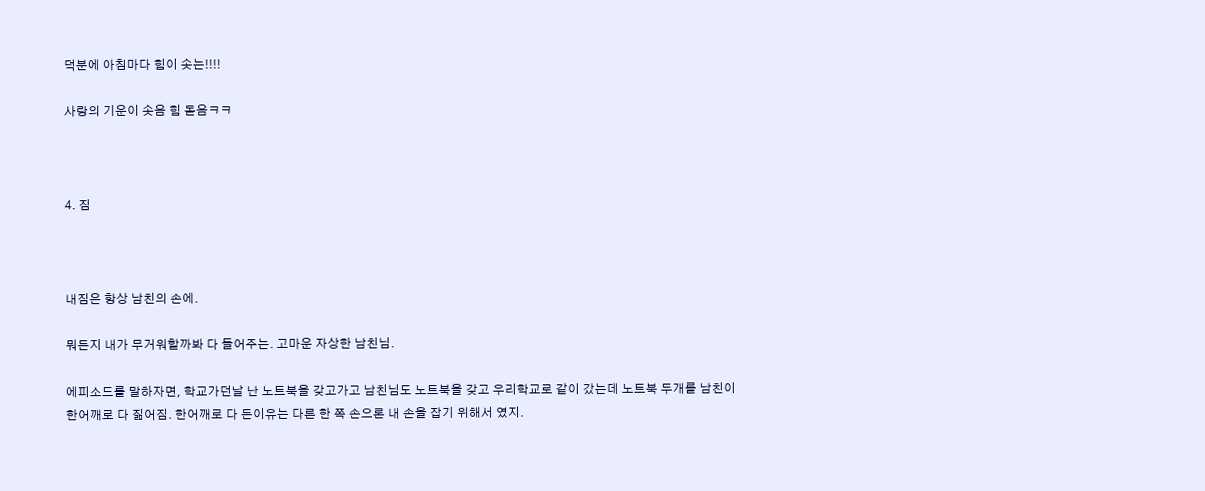덕분에 아침마다 힘이 솟는!!!!

사랑의 기운이 솟음 힘 돋음ㅋㅋ



4. 짐



내짐은 항상 남친의 손에.

뭐든지 내가 무거워할까봐 다 들어주는. 고마운 자상한 남친님.

에피소드를 말하자면, 학교가던날 난 노트북을 갖고가고 남친님도 노트북을 갖고 우리학교로 같이 갔는데 노트북 두개를 남친이 한어깨로 다 짊어짐. 한어깨로 다 든이유는 다른 한 쪽 손으론 내 손을 잡기 위해서 였지.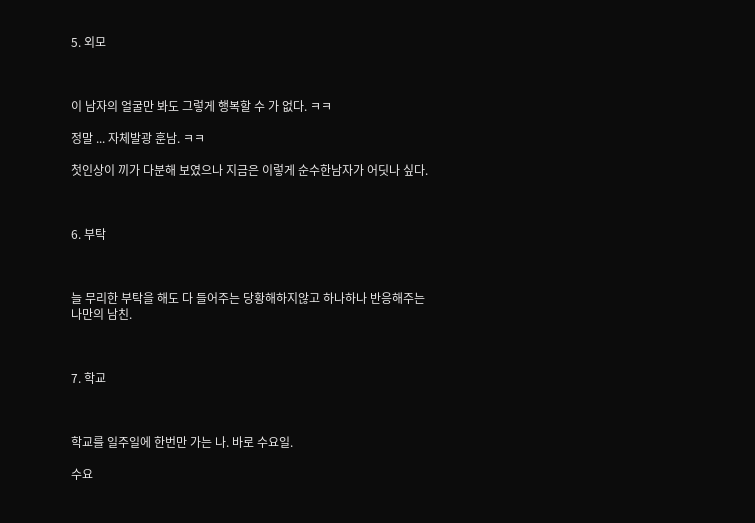5. 외모



이 남자의 얼굴만 봐도 그렇게 행복할 수 가 없다. ㅋㅋ

정말 ... 자체발광 훈남. ㅋㅋ

첫인상이 끼가 다분해 보였으나 지금은 이렇게 순수한남자가 어딧나 싶다.



6. 부탁



늘 무리한 부탁을 해도 다 들어주는 당황해하지않고 하나하나 반응해주는 나만의 남친.



7. 학교



학교를 일주일에 한번만 가는 나. 바로 수요일.

수요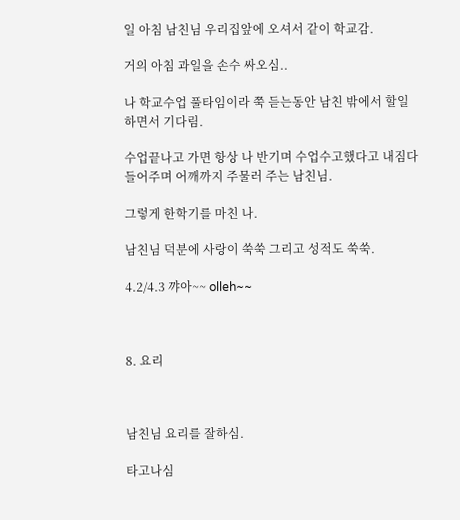일 아침 남친님 우리집앞에 오셔서 같이 학교감.

거의 아침 과일을 손수 싸오심..

나 학교수업 풀타임이라 쭉 듣는동안 남친 밖에서 할일하면서 기다림.

수업끝나고 가면 항상 나 반기며 수업수고했다고 내짐다 들어주며 어깨까지 주물러 주는 남친님.

그렇게 한학기를 마친 나.

남친님 덕분에 사랑이 쑥쑥 그리고 성적도 쑥쑥.

4.2/4.3 꺄아~~ olleh~~



8. 요리



남친님 요리를 잘하심.

타고나심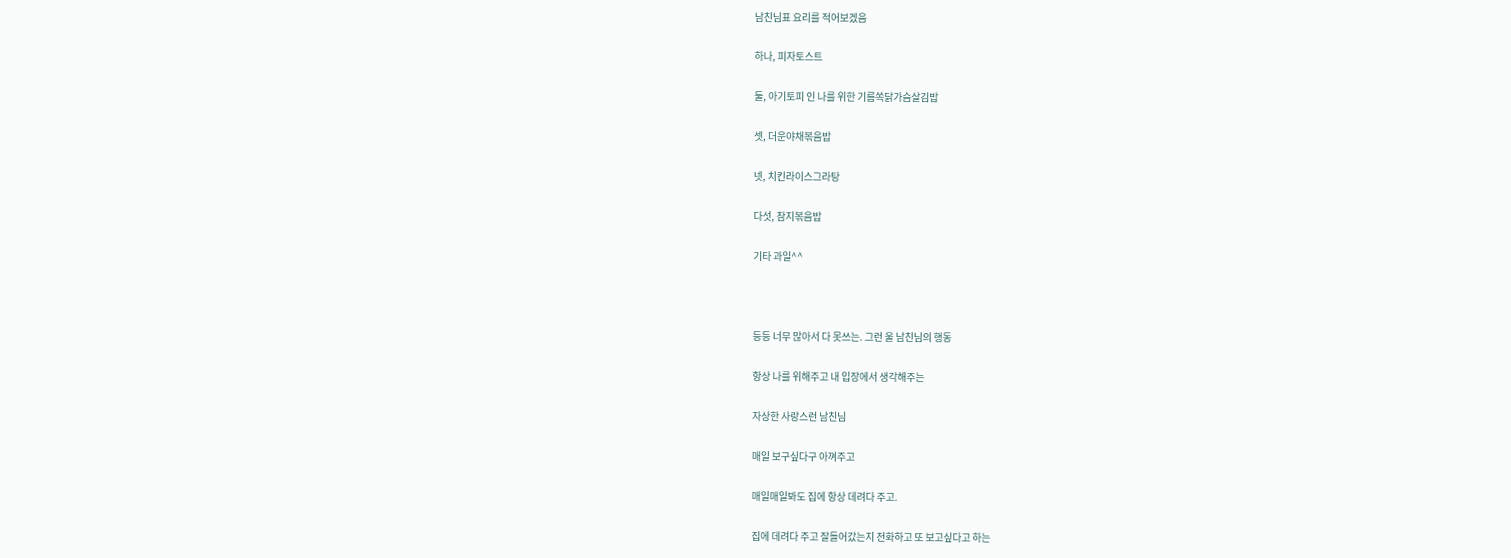남친님표 요리를 적어보겠음

하나, 피자토스트

둘, 아기토피 인 나를 위한 기름쏙닭가슴살김밥

셋, 더운야채볶음밥

넷, 치킨라이스그라탕

다섯, 참지볶음밥

기타 과일^^



등등 너무 많아서 다 못쓰는. 그런 울 남친님의 행동

항상 나를 위해주고 내 입장에서 생각해주는

자상한 사랑스런 남친님

매일 보구싶다구 아껴주고

매일매일봐도 집에 항상 데려다 주고.

집에 데려다 주고 잘들어갔는지 전화하고 또 보고싶다고 하는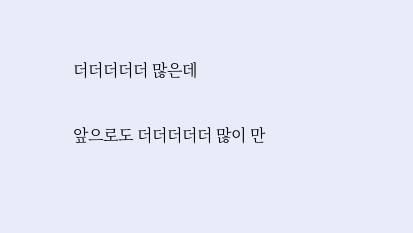더더더더더 많은데

앞으로도 더더더더더 많이 만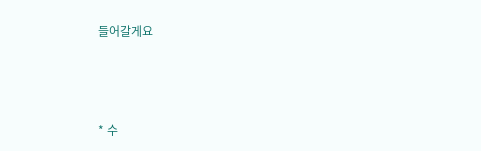들어갈게요



* 수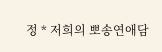정 * 저희의 뽀송연애담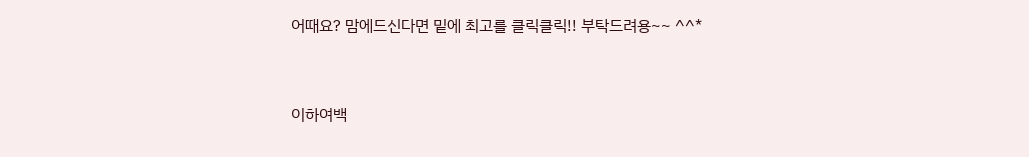어때요? 맘에드신다면 밑에 최고를 클릭클릭!! 부탁드려용~~ ^^*



이하여백